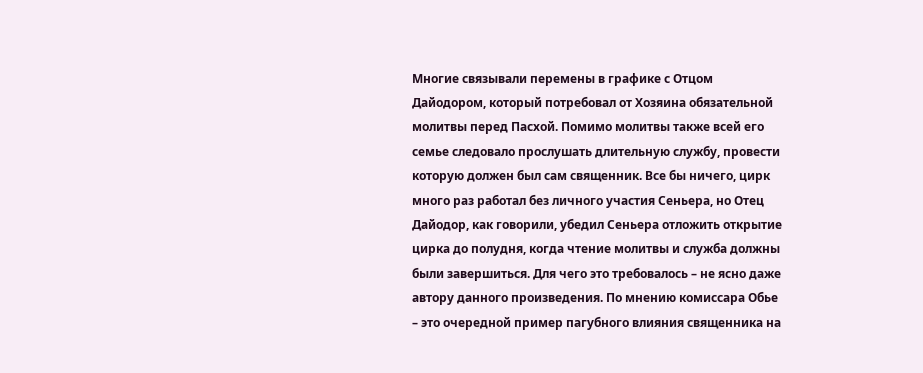Многие связывали перемены в графике с Отцом Дайодором, который потребовал от Хозяина обязательной молитвы перед Пасхой. Помимо молитвы также всей его семье следовало прослушать длительную службу, провести которую должен был сам священник. Все бы ничего, цирк много раз работал без личного участия Сеньера, но Отец Дайодор, как говорили, убедил Сеньера отложить открытие цирка до полудня, когда чтение молитвы и служба должны были завершиться. Для чего это требовалось – не ясно даже автору данного произведения. По мнению комиссара Обье – это очередной пример пагубного влияния священника на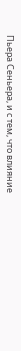Пьера Сеньера, и с тем, что влияние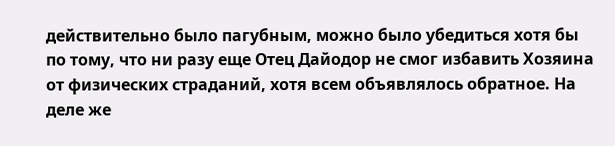действительно было пагубным, можно было убедиться хотя бы по тому, что ни разу еще Отец Дайодор не смог избавить Хозяина от физических страданий, хотя всем объявлялось обратное. На деле же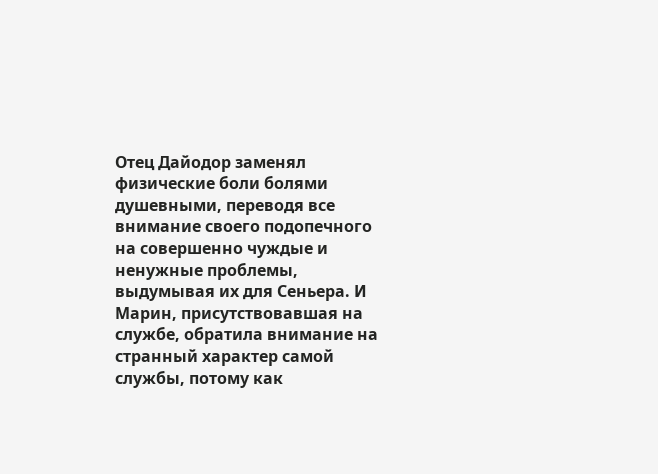Отец Дайодор заменял физические боли болями душевными, переводя все внимание своего подопечного на совершенно чуждые и ненужные проблемы, выдумывая их для Сеньера. И Марин, присутствовавшая на службе, обратила внимание на странный характер самой службы, потому как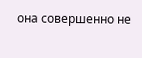она совершенно не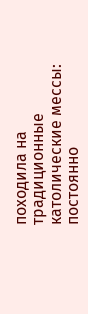походила на традиционные католические мессы: постоянно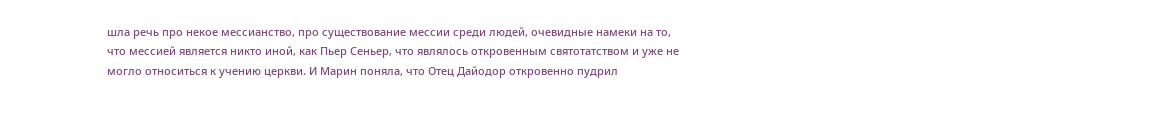шла речь про некое мессианство, про существование мессии среди людей, очевидные намеки на то, что мессией является никто иной, как Пьер Сеньер, что являлось откровенным святотатством и уже не могло относиться к учению церкви. И Марин поняла, что Отец Дайодор откровенно пудрил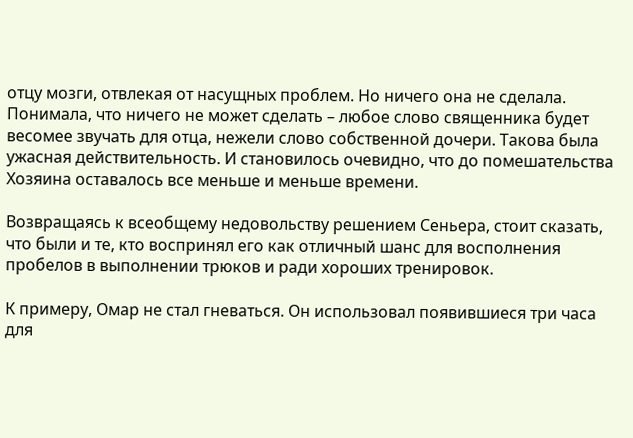отцу мозги, отвлекая от насущных проблем. Но ничего она не сделала. Понимала, что ничего не может сделать – любое слово священника будет весомее звучать для отца, нежели слово собственной дочери. Такова была ужасная действительность. И становилось очевидно, что до помешательства Хозяина оставалось все меньше и меньше времени.

Возвращаясь к всеобщему недовольству решением Сеньера, стоит сказать, что были и те, кто воспринял его как отличный шанс для восполнения пробелов в выполнении трюков и ради хороших тренировок.

К примеру, Омар не стал гневаться. Он использовал появившиеся три часа для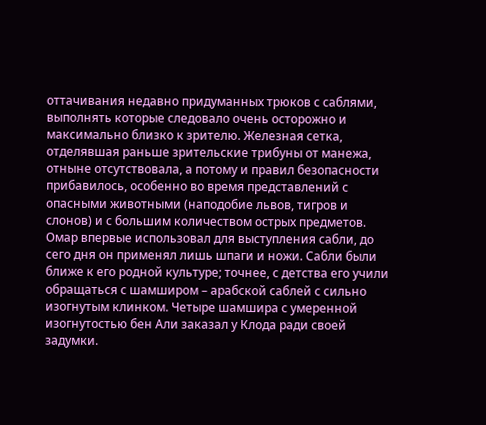оттачивания недавно придуманных трюков с саблями, выполнять которые следовало очень осторожно и максимально близко к зрителю. Железная сетка, отделявшая раньше зрительские трибуны от манежа, отныне отсутствовала, а потому и правил безопасности прибавилось, особенно во время представлений с опасными животными (наподобие львов, тигров и слонов) и с большим количеством острых предметов. Омар впервые использовал для выступления сабли, до сего дня он применял лишь шпаги и ножи. Сабли были ближе к его родной культуре; точнее, с детства его учили обращаться с шамширом – арабской саблей с сильно изогнутым клинком. Четыре шамшира с умеренной изогнутостью бен Али заказал у Клода ради своей задумки.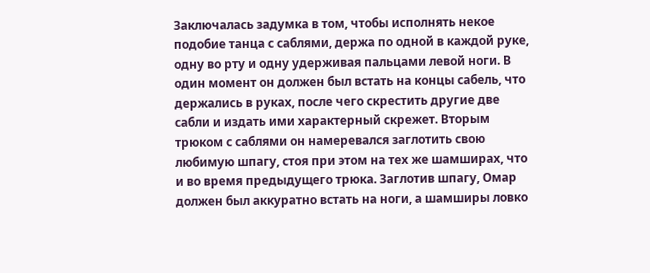Заключалась задумка в том, чтобы исполнять некое подобие танца с саблями, держа по одной в каждой руке, одну во рту и одну удерживая пальцами левой ноги. В один момент он должен был встать на концы сабель, что держались в руках, после чего скрестить другие две сабли и издать ими характерный скрежет. Вторым трюком с саблями он намеревался заглотить свою любимую шпагу, стоя при этом на тех же шамширах, что и во время предыдущего трюка. Заглотив шпагу, Омар должен был аккуратно встать на ноги, а шамширы ловко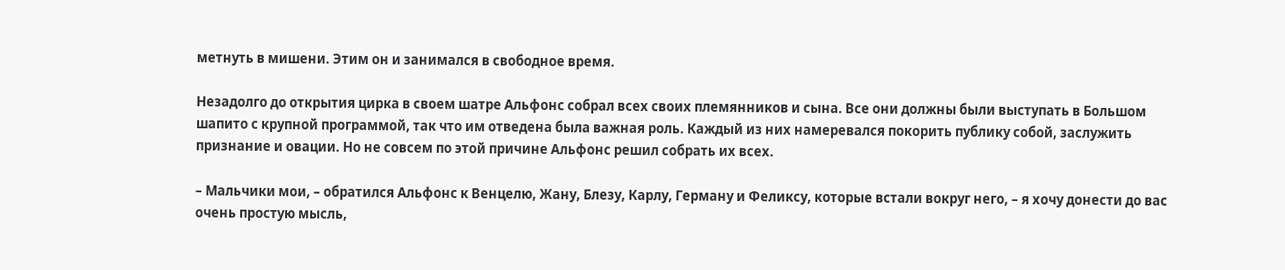метнуть в мишени. Этим он и занимался в свободное время.

Незадолго до открытия цирка в своем шатре Альфонс собрал всех своих племянников и сына. Все они должны были выступать в Большом шапито с крупной программой, так что им отведена была важная роль. Каждый из них намеревался покорить публику собой, заслужить признание и овации. Но не совсем по этой причине Альфонс решил собрать их всех.

– Мальчики мои, – обратился Альфонс к Венцелю, Жану, Блезу, Карлу, Герману и Феликсу, которые встали вокруг него, – я хочу донести до вас очень простую мысль,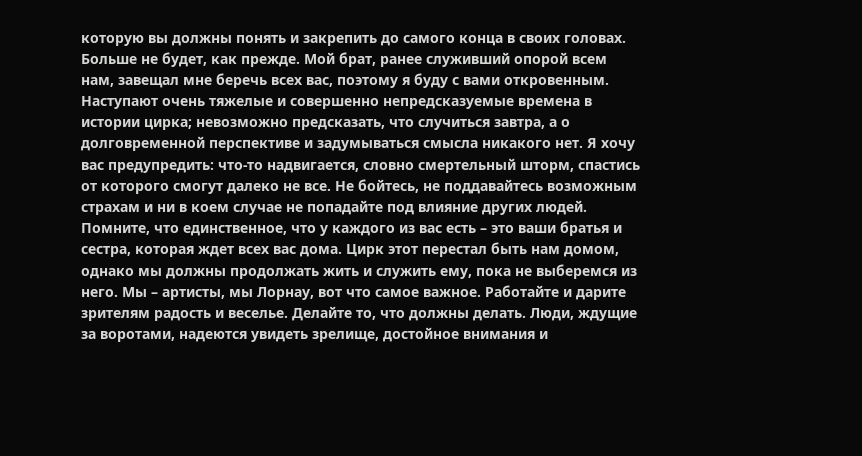которую вы должны понять и закрепить до самого конца в своих головах. Больше не будет, как прежде. Мой брат, ранее служивший опорой всем нам, завещал мне беречь всех вас, поэтому я буду с вами откровенным. Наступают очень тяжелые и совершенно непредсказуемые времена в истории цирка; невозможно предсказать, что случиться завтра, а о долговременной перспективе и задумываться смысла никакого нет. Я хочу вас предупредить: что-то надвигается, словно смертельный шторм, спастись от которого смогут далеко не все. Не бойтесь, не поддавайтесь возможным страхам и ни в коем случае не попадайте под влияние других людей. Помните, что единственное, что у каждого из вас есть – это ваши братья и сестра, которая ждет всех вас дома. Цирк этот перестал быть нам домом, однако мы должны продолжать жить и служить ему, пока не выберемся из него. Мы – артисты, мы Лорнау, вот что самое важное. Работайте и дарите зрителям радость и веселье. Делайте то, что должны делать. Люди, ждущие за воротами, надеются увидеть зрелище, достойное внимания и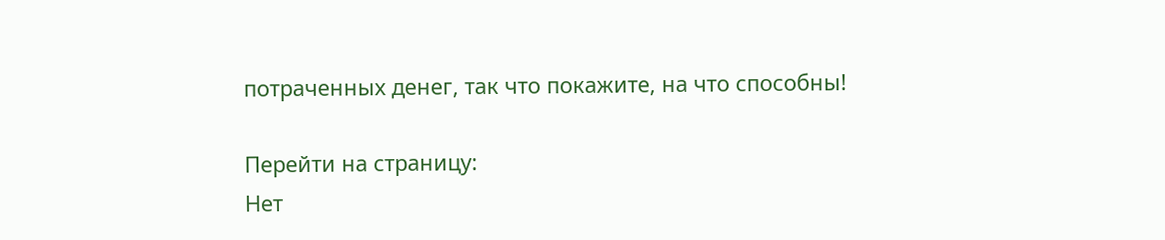потраченных денег, так что покажите, на что способны!

Перейти на страницу:
Нет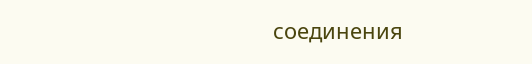соединения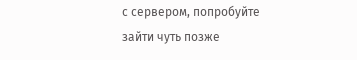с сервером, попробуйте зайти чуть позже